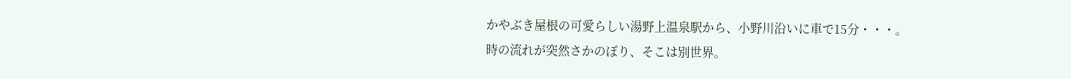かやぶき屋根の可愛らしい湯野上温泉駅から、小野川沿いに車で15分・・・。
時の流れが突然さかのぼり、そこは別世界。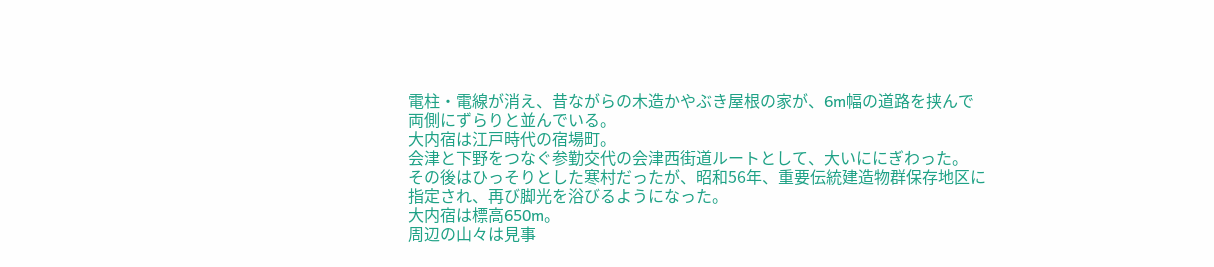電柱・電線が消え、昔ながらの木造かやぶき屋根の家が、6m幅の道路を挟んで
両側にずらりと並んでいる。
大内宿は江戸時代の宿場町。
会津と下野をつなぐ参勤交代の会津西街道ルートとして、大いににぎわった。
その後はひっそりとした寒村だったが、昭和56年、重要伝統建造物群保存地区に
指定され、再び脚光を浴びるようになった。
大内宿は標高650m。
周辺の山々は見事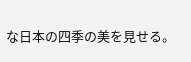な日本の四季の美を見せる。